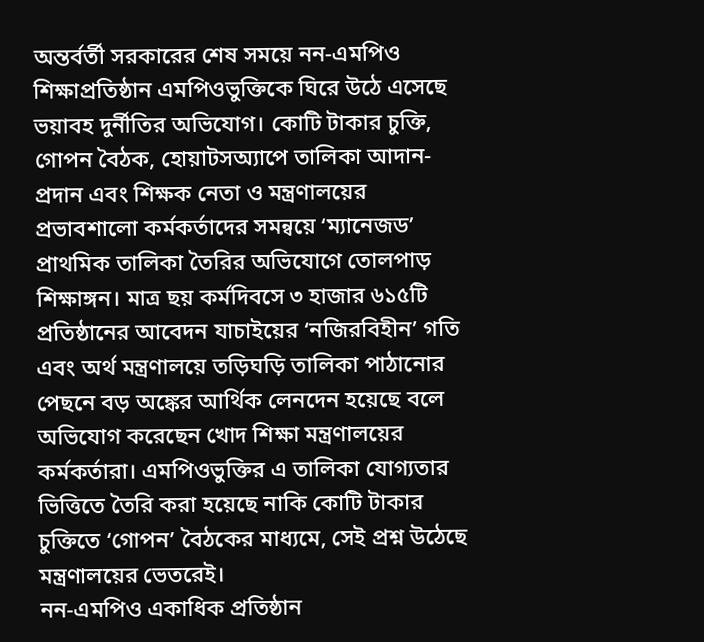অন্তর্বর্তী সরকারের শেষ সময়ে নন-এমপিও শিক্ষাপ্রতিষ্ঠান এমপিওভুক্তিকে ঘিরে উঠে এসেছে ভয়াবহ দুর্নীতির অভিযোগ। কোটি টাকার চুক্তি, গোপন বৈঠক, হোয়াটসঅ্যাপে তালিকা আদান-প্রদান এবং শিক্ষক নেতা ও মন্ত্রণালয়ের প্রভাবশালো কর্মকর্তাদের সমন্বয়ে ‘ম্যানেজড’ প্রাথমিক তালিকা তৈরির অভিযোগে তোলপাড় শিক্ষাঙ্গন। মাত্র ছয় কর্মদিবসে ৩ হাজার ৬১৫টি প্রতিষ্ঠানের আবেদন যাচাইয়ের ‘নজিরবিহীন’ গতি এবং অর্থ মন্ত্রণালয়ে তড়িঘড়ি তালিকা পাঠানোর পেছনে বড় অঙ্কের আর্থিক লেনদেন হয়েছে বলে অভিযোগ করেছেন খোদ শিক্ষা মন্ত্রণালয়ের কর্মকর্তারা। এমপিওভুক্তির এ তালিকা যোগ্যতার ভিত্তিতে তৈরি করা হয়েছে নাকি কোটি টাকার চুক্তিতে ‘গোপন’ বৈঠকের মাধ্যমে, সেই প্রশ্ন উঠেছে মন্ত্রণালয়ের ভেতরেই।
নন-এমপিও একাধিক প্রতিষ্ঠান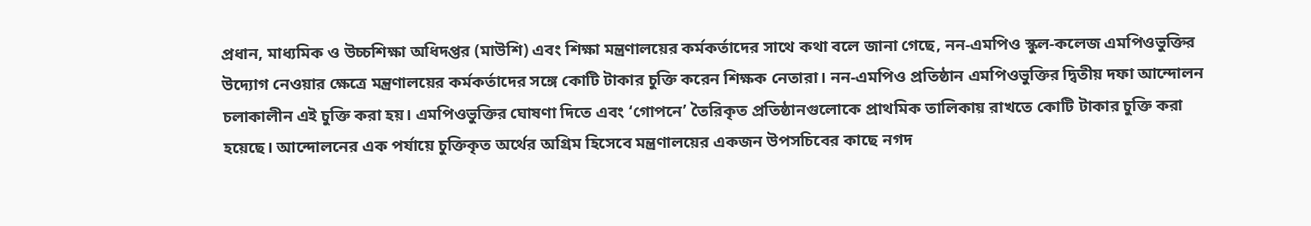প্রধান, মাধ্যমিক ও উচ্চশিক্ষা অধিদপ্তর (মাউশি) এবং শিক্ষা মন্ত্রণালয়ের কর্মকর্তাদের সাথে কথা বলে জানা গেছে, নন-এমপিও স্কুল-কলেজ এমপিওভুক্তির উদ্যোগ নেওয়ার ক্ষেত্রে মন্ত্রণালয়ের কর্মকর্তাদের সঙ্গে কোটি টাকার চুক্তি করেন শিক্ষক নেতারা। নন-এমপিও প্রতিষ্ঠান এমপিওভুক্তির দ্বিতীয় দফা আন্দোলন চলাকালীন এই চুক্তি করা হয়। এমপিওভুক্তির ঘোষণা দিতে এবং ‘গোপনে’ তৈরিকৃত প্রতিষ্ঠানগুলোকে প্রাথমিক তালিকায় রাখতে কোটি টাকার চুক্তি করা হয়েছে। আন্দোলনের এক পর্যায়ে চুক্তিকৃত অর্থের অগ্রিম হিসেবে মন্ত্রণালয়ের একজন উপসচিবের কাছে নগদ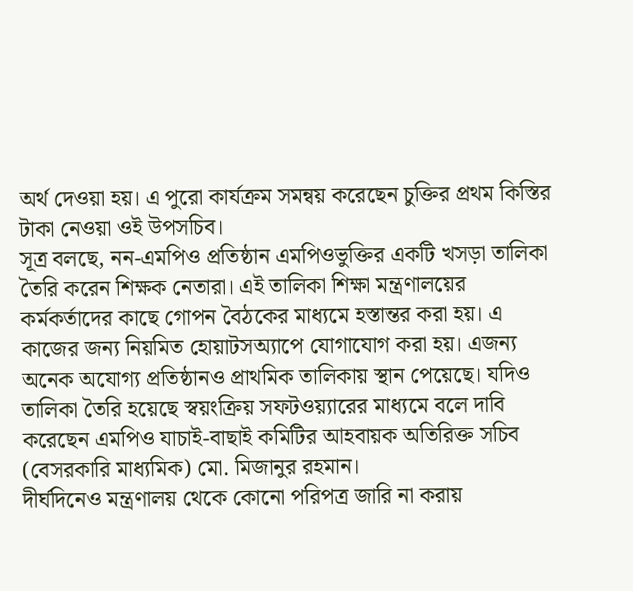অর্থ দেওয়া হয়। এ পুরো কার্যক্রম সমন্বয় করেছেন চুক্তির প্রথম কিস্তির টাকা নেওয়া ওই উপসচিব।
সূত্র বলছে, নন-এমপিও প্রতিষ্ঠান এমপিওভুক্তির একটি খসড়া তালিকা তৈরি করেন শিক্ষক নেতারা। এই তালিকা শিক্ষা মন্ত্রণালয়ের কর্মকর্তাদের কাছে গোপন বৈঠকের মাধ্যমে হস্তান্তর করা হয়। এ কাজের জন্য নিয়মিত হোয়াটসঅ্যাপে যোগাযোগ করা হয়। এজন্য অনেক অযোগ্য প্রতিষ্ঠানও প্রাথমিক তালিকায় স্থান পেয়েছে। যদিও তালিকা তৈরি হয়েছে স্বয়ংক্রিয় সফটওয়্যারের মাধ্যমে বলে দাবি করেছেন এমপিও যাচাই-বাছাই কমিটির আহবায়ক অতিরিক্ত সচিব (বেসরকারি মাধ্যমিক) মো. মিজানুর রহমান।
দীর্ঘদিনেও মন্ত্রণালয় থেকে কোনো পরিপত্র জারি না করায়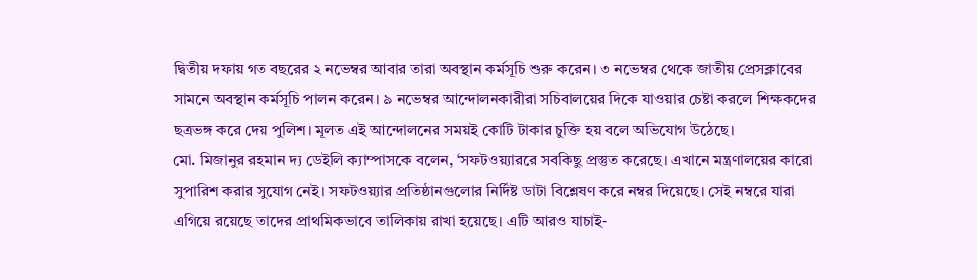দ্বিতীয় দফায় গত বছরের ২ নভেম্বর আবার তারা অবস্থান কর্মসূচি শুরু করেন। ৩ নভেম্বর থেকে জাতীয় প্রেসক্লাবের সামনে অবস্থান কর্মসূচি পালন করেন। ৯ নভেম্বর আন্দোলনকারীরা সচিবালয়ের দিকে যাওয়ার চেষ্টা করলে শিক্ষকদের ছত্রভঙ্গ করে দেয় পুলিশ। মূলত এই আন্দোলনের সময়ই কোটি টাকার চুক্তি হয় বলে অভিযোগ উঠেছে।
মো. মিজানুর রহমান দ্য ডেইলি ক্যাম্পাসকে বলেন, ‘সফটওয়্যাররে সবকিছু প্রস্তুত করেছে। এখানে মন্ত্রণালয়ের কারো সুপারিশ করার সুযোগ নেই। সফটওয়্যার প্রতিষ্ঠানগুলোর নির্দিষ্ট ডাটা বিশ্লেষণ করে নম্বর দিয়েছে। সেই নম্বরে যারা এগিয়ে রয়েছে তাদের প্রাথমিকভাবে তালিকায় রাখা হয়েছে। এটি আরও যাচাই-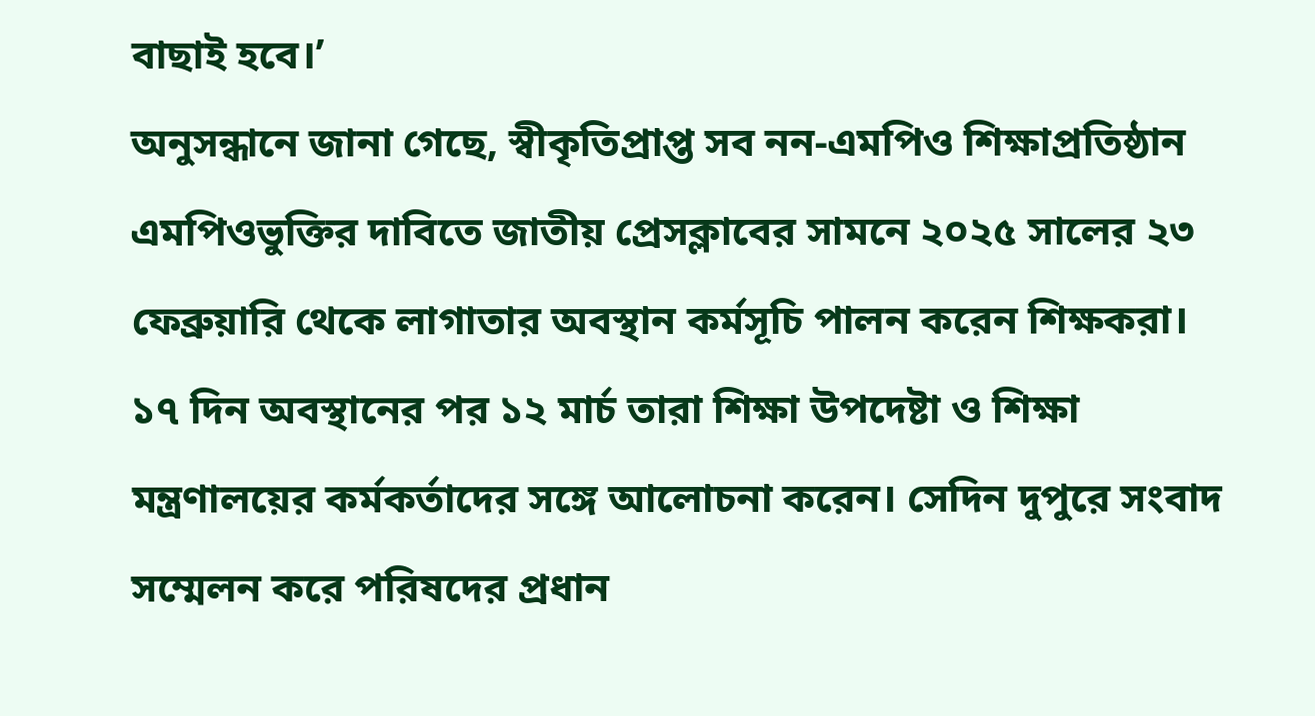বাছাই হবে।’
অনুসন্ধানে জানা গেছে, স্বীকৃতিপ্রাপ্ত সব নন-এমপিও শিক্ষাপ্রতিষ্ঠান এমপিওভুক্তির দাবিতে জাতীয় প্রেসক্লাবের সামনে ২০২৫ সালের ২৩ ফেব্রুয়ারি থেকে লাগাতার অবস্থান কর্মসূচি পালন করেন শিক্ষকরা। ১৭ দিন অবস্থানের পর ১২ মার্চ তারা শিক্ষা উপদেষ্টা ও শিক্ষা মন্ত্রণালয়ের কর্মকর্তাদের সঙ্গে আলোচনা করেন। সেদিন দুপুরে সংবাদ সম্মেলন করে পরিষদের প্রধান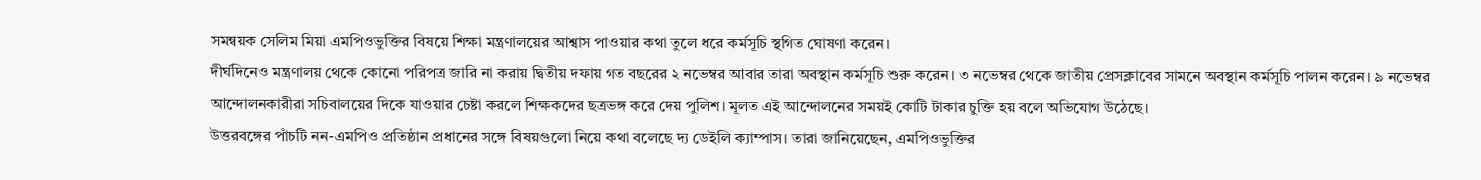সমন্বয়ক সেলিম মিয়া এমপিওভুক্তির বিষয়ে শিক্ষা মন্ত্রণালয়ের আশ্বাস পাওয়ার কথা তুলে ধরে কর্মসূচি স্থগিত ঘোষণা করেন।
দীর্ঘদিনেও মন্ত্রণালয় থেকে কোনো পরিপত্র জারি না করায় দ্বিতীয় দফায় গত বছরের ২ নভেম্বর আবার তারা অবস্থান কর্মসূচি শুরু করেন। ৩ নভেম্বর থেকে জাতীয় প্রেসক্লাবের সামনে অবস্থান কর্মসূচি পালন করেন। ৯ নভেম্বর আন্দোলনকারীরা সচিবালয়ের দিকে যাওয়ার চেষ্টা করলে শিক্ষকদের ছত্রভঙ্গ করে দেয় পুলিশ। মূলত এই আন্দোলনের সময়ই কোটি টাকার চুক্তি হয় বলে অভিযোগ উঠেছে।
উত্তরবঙ্গের পাঁচটি নন-এমপিও প্রতিষ্ঠান প্রধানের সঙ্গে বিষয়গুলো নিয়ে কথা বলেছে দ্য ডেইলি ক্যাম্পাস। তারা জানিয়েছেন, এমপিওভুক্তির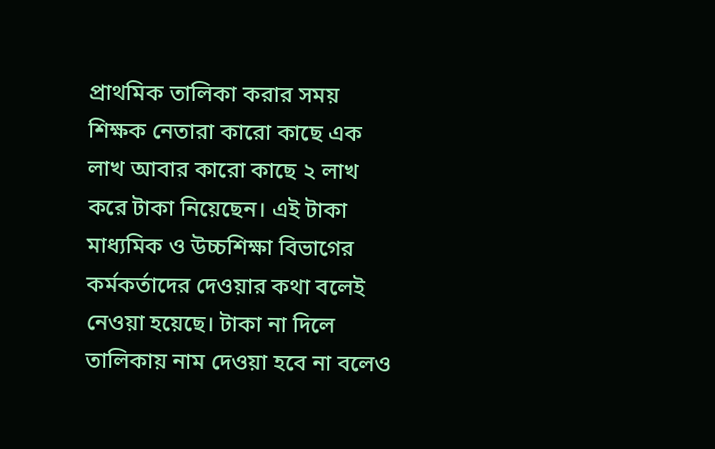প্রাথমিক তালিকা করার সময় শিক্ষক নেতারা কারো কাছে এক লাখ আবার কারো কাছে ২ লাখ করে টাকা নিয়েছেন। এই টাকা মাধ্যমিক ও উচ্চশিক্ষা বিভাগের কর্মকর্তাদের দেওয়ার কথা বলেই নেওয়া হয়েছে। টাকা না দিলে তালিকায় নাম দেওয়া হবে না বলেও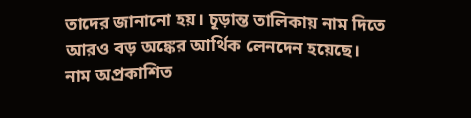তাদের জানানো হয়। চূড়ান্ত তালিকায় নাম দিতে আরও বড় অঙ্কের আর্থিক লেনদেন হয়েছে।
নাম অপ্রকাশিত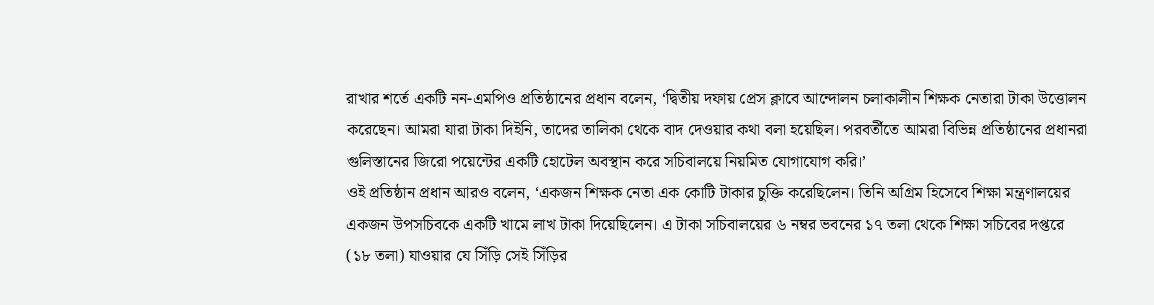রাখার শর্তে একটি নন-এমপিও প্রতিষ্ঠানের প্রধান বলেন, ‘দ্বিতীয় দফায় প্রেস ক্লাবে আন্দোলন চলাকালীন শিক্ষক নেতারা টাকা উত্তোলন করেছেন। আমরা যারা টাকা দিইনি, তাদের তালিকা থেকে বাদ দেওয়ার কথা বলা হয়েছিল। পরবর্তীতে আমরা বিভিন্ন প্রতিষ্ঠানের প্রধানরা গুলিস্তানের জিরো পয়েন্টের একটি হোটেল অবস্থান করে সচিবালয়ে নিয়মিত যোগাযোগ করি।’
ওই প্রতিষ্ঠান প্রধান আরও বলেন, ‘একজন শিক্ষক নেতা এক কোটি টাকার চুক্তি করেছিলেন। তিনি অগ্রিম হিসেবে শিক্ষা মন্ত্রণালয়ের একজন উপসচিবকে একটি খামে লাখ টাকা দিয়েছিলেন। এ টাকা সচিবালয়ের ৬ নম্বর ভবনের ১৭ তলা থেকে শিক্ষা সচিবের দপ্তরে (১৮ তলা) যাওয়ার যে সিঁড়ি সেই সিঁড়ির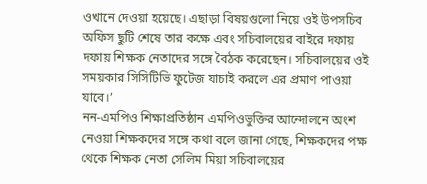ওখানে দেওয়া হয়েছে। এছাড়া বিষয়গুলো নিয়ে ওই উপসচিব অফিস ছুটি শেষে তার কক্ষে এবং সচিবালয়ের বাইরে দফায় দফায় শিক্ষক নেতাদের সঙ্গে বৈঠক করেছেন। সচিবালয়ের ওই সময়কার সিসিটিভি ফুটেজ যাচাই করলে এর প্রমাণ পাওয়া যাবে।’
নন-এমপিও শিক্ষাপ্রতিষ্ঠান এমপিওভুক্তির আন্দোলনে অংশ নেওয়া শিক্ষকদের সঙ্গে কথা বলে জানা গেছে, শিক্ষকদের পক্ষ থেকে শিক্ষক নেতা সেলিম মিয়া সচিবালয়ের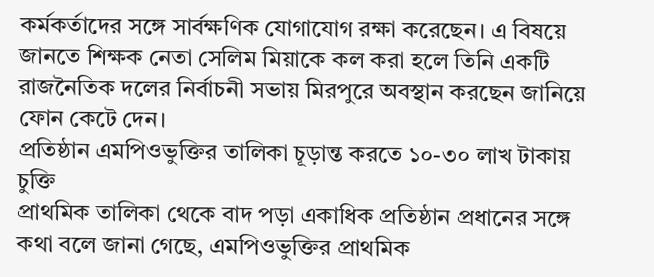কর্মকর্তাদের সঙ্গে সার্বক্ষণিক যোগাযোগ রক্ষা করেছেন। এ বিষয়ে জানতে শিক্ষক নেতা সেলিম মিয়াকে কল করা হলে তিনি একটি রাজনৈতিক দলের নির্বাচনী সভায় মিরপুরে অবস্থান করছেন জানিয়ে ফোন কেটে দেন।
প্রতিষ্ঠান এমপিওভুক্তির তালিকা চূড়ান্ত করতে ১০-৩০ লাখ টাকায় চুক্তি
প্রাথমিক তালিকা থেকে বাদ পড়া একাধিক প্রতিষ্ঠান প্রধানের সঙ্গে কথা বলে জানা গেছে, এমপিওভুক্তির প্রাথমিক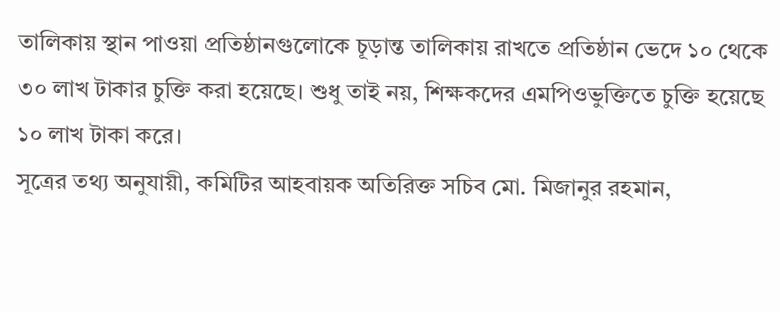তালিকায় স্থান পাওয়া প্রতিষ্ঠানগুলোকে চূড়ান্ত তালিকায় রাখতে প্রতিষ্ঠান ভেদে ১০ থেকে ৩০ লাখ টাকার চুক্তি করা হয়েছে। শুধু তাই নয়, শিক্ষকদের এমপিওভুক্তিতে চুক্তি হয়েছে ১০ লাখ টাকা করে।
সূত্রের তথ্য অনুযায়ী, কমিটির আহবায়ক অতিরিক্ত সচিব মো. মিজানুর রহমান,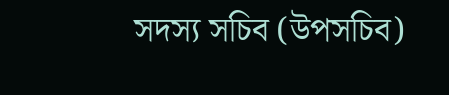সদস্য সচিব (উপসচিব)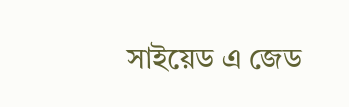সাইয়েড এ জেড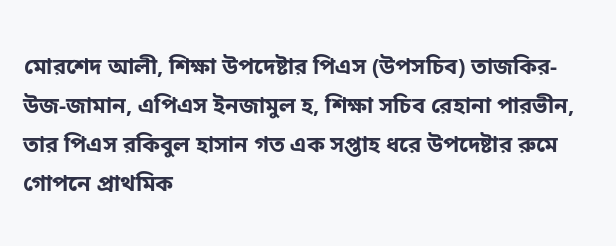মোরশেদ আলী, শিক্ষা উপদেষ্টার পিএস (উপসচিব) তাজকির-উজ-জামান, এপিএস ইনজামুল হ, শিক্ষা সচিব রেহানা পারভীন, তার পিএস রকিবুল হাসান গত এক সপ্তাহ ধরে উপদেষ্টার রুমে গোপনে প্রাথমিক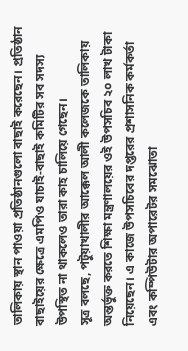তালিকায় স্থান পাওয়া প্রতিষ্ঠানগুলো বাছাই করেছেন। প্রতিষ্ঠান বাছাইয়ের ক্ষেত্রে এমপিও যাচাই-বাছাই কমিটির সব সদস্য উপস্থিত না থাকলেও তারা কাহ চালিয়ে গেছেন।
সূত্র বলছে, পটুয়াখালীর আক্কেল আলী কলেজকে তালিকায় অন্তর্ভুক্ত করতে শিক্ষা মন্ত্রণালয়ের ওই উপসচিব ২০ লাখ টাকা নিয়েছেন। এ কাজে উপসচিবের দপ্তরের প্রশাসনিক কর্মকর্তা এবং কম্পিউটার অপারেটর সমঝোতা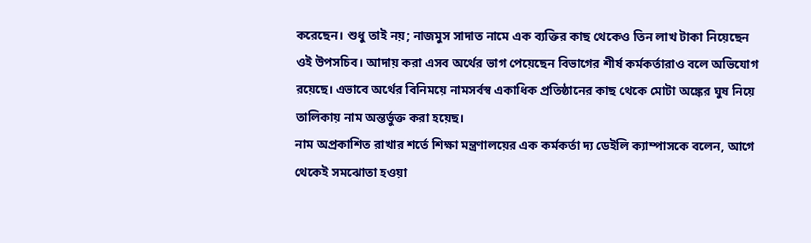করেছেন। শুধু তাই নয়; নাজমুস সাদাত নামে এক ব্যক্তির কাছ থেকেও তিন লাখ টাকা নিয়েছেন ওই উপসচিব। আদায় করা এসব অর্থের ভাগ পেয়েছেন বিভাগের শীর্ষ কর্মকর্তারাও বলে অভিযোগ রয়েছে। এভাবে অর্থের বিনিময়ে নামসর্বস্ব একাধিক প্রতিষ্ঠানের কাছ থেকে মোটা অঙ্কের ঘুষ নিয়ে তালিকায় নাম অন্তর্ভুক্ত করা হয়েছ।
নাম অপ্রকাশিত রাখার শর্তে শিক্ষা মন্ত্রণালয়ের এক কর্মকর্তা দ্য ডেইলি ক্যাম্পাসকে বলেন, আগে থেকেই সমঝোতা হওয়া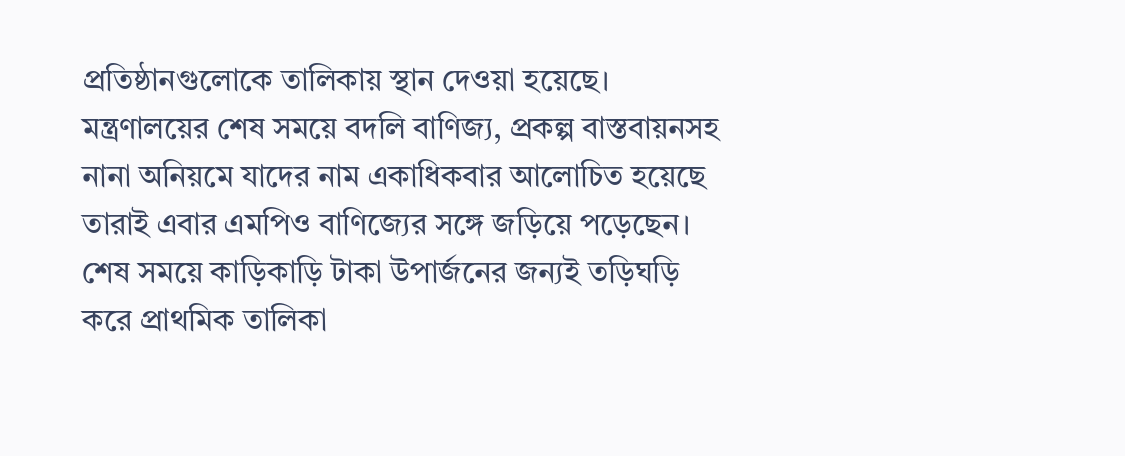প্রতিষ্ঠানগুলোকে তালিকায় স্থান দেওয়া হয়েছে। মন্ত্রণালয়ের শেষ সময়ে বদলি বাণিজ্য, প্রকল্প বাস্তবায়নসহ নানা অনিয়মে যাদের নাম একাধিকবার আলোচিত হয়েছে তারাই এবার এমপিও বাণিজ্যের সঙ্গে জড়িয়ে পড়েছেন। শেষ সময়ে কাড়িকাড়ি টাকা উপার্জনের জন্যই তড়িঘড়ি করে প্রাথমিক তালিকা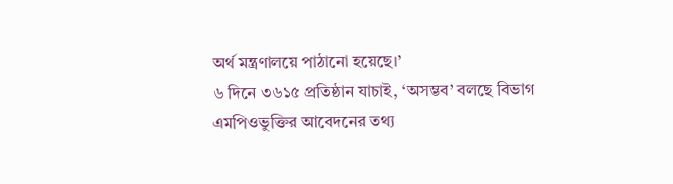অর্থ মন্ত্রণালয়ে পাঠানো হয়েছে।’
৬ দিনে ৩৬১৫ প্রতিষ্ঠান যাচাই, ‘অসম্ভব’ বলছে বিভাগ
এমপিওভুক্তির আবেদনের তথ্য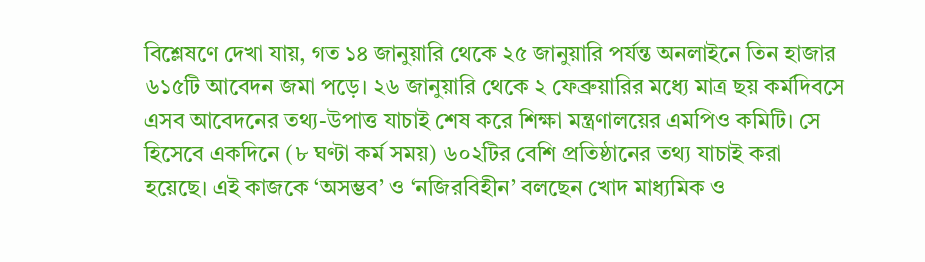বিশ্লেষণে দেখা যায়, গত ১৪ জানুয়ারি থেকে ২৫ জানুয়ারি পর্যন্ত অনলাইনে তিন হাজার ৬১৫টি আবেদন জমা পড়ে। ২৬ জানুয়ারি থেকে ২ ফেব্রুয়ারির মধ্যে মাত্র ছয় কর্মদিবসে এসব আবেদনের তথ্য-উপাত্ত যাচাই শেষ করে শিক্ষা মন্ত্রণালয়ের এমপিও কমিটি। সে হিসেবে একদিনে (৮ ঘণ্টা কর্ম সময়) ৬০২টির বেশি প্রতিষ্ঠানের তথ্য যাচাই করা হয়েছে। এই কাজকে ‘অসম্ভব’ ও ‘নজিরবিহীন’ বলছেন খোদ মাধ্যমিক ও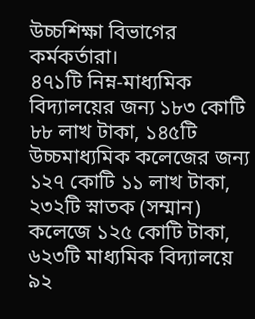উচ্চশিক্ষা বিভাগের কর্মকর্তারা।
৪৭১টি নিম্ন-মাধ্যমিক বিদ্যালয়ের জন্য ১৮৩ কোটি ৮৮ লাখ টাকা, ১৪৫টি উচ্চমাধ্যমিক কলেজের জন্য ১২৭ কোটি ১১ লাখ টাকা, ২৩২টি স্নাতক (সম্মান) কলেজে ১২৫ কোটি টাকা, ৬২৩টি মাধ্যমিক বিদ্যালয়ে ৯২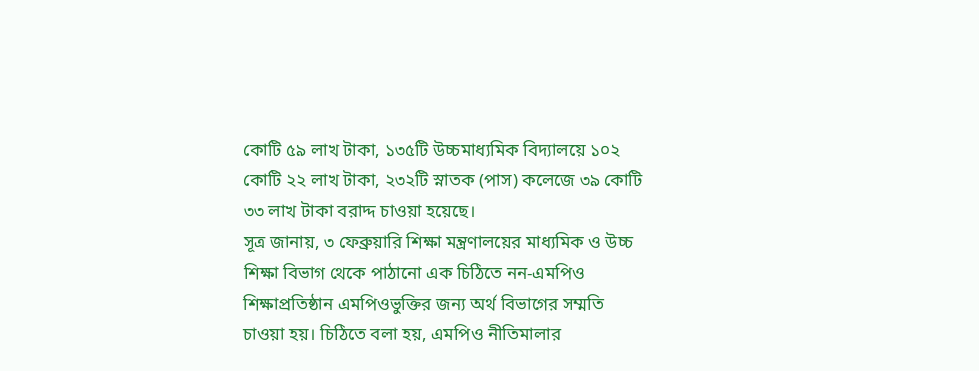কোটি ৫৯ লাখ টাকা, ১৩৫টি উচ্চমাধ্যমিক বিদ্যালয়ে ১০২ কোটি ২২ লাখ টাকা, ২৩২টি স্নাতক (পাস) কলেজে ৩৯ কোটি ৩৩ লাখ টাকা বরাদ্দ চাওয়া হয়েছে।
সূত্র জানায়, ৩ ফেব্রুয়ারি শিক্ষা মন্ত্রণালয়ের মাধ্যমিক ও উচ্চ শিক্ষা বিভাগ থেকে পাঠানো এক চিঠিতে নন-এমপিও শিক্ষাপ্রতিষ্ঠান এমপিওভুক্তির জন্য অর্থ বিভাগের সম্মতি চাওয়া হয়। চিঠিতে বলা হয়, এমপিও নীতিমালার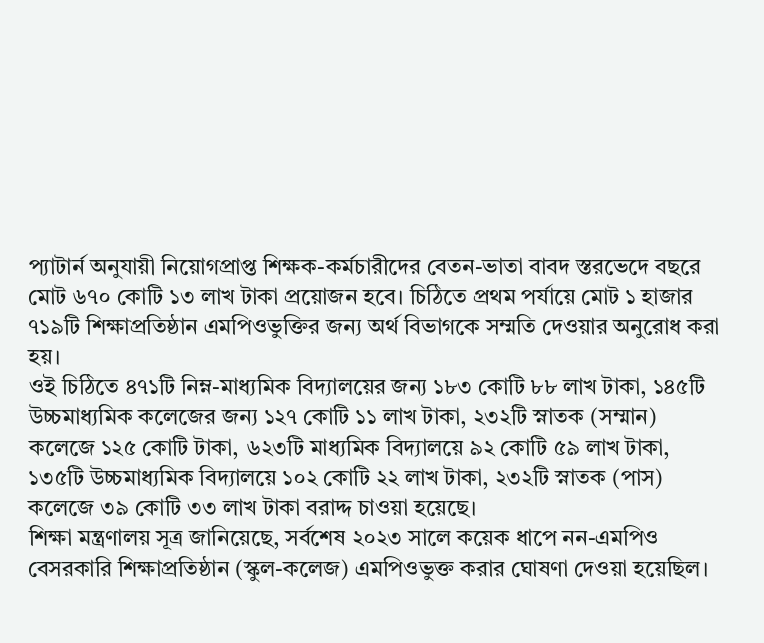প্যাটার্ন অনুযায়ী নিয়োগপ্রাপ্ত শিক্ষক-কর্মচারীদের বেতন-ভাতা বাবদ স্তরভেদে বছরে মোট ৬৭০ কোটি ১৩ লাখ টাকা প্রয়োজন হবে। চিঠিতে প্রথম পর্যায়ে মোট ১ হাজার ৭১৯টি শিক্ষাপ্রতিষ্ঠান এমপিওভুক্তির জন্য অর্থ বিভাগকে সম্মতি দেওয়ার অনুরোধ করা হয়।
ওই চিঠিতে ৪৭১টি নিম্ন-মাধ্যমিক বিদ্যালয়ের জন্য ১৮৩ কোটি ৮৮ লাখ টাকা, ১৪৫টি উচ্চমাধ্যমিক কলেজের জন্য ১২৭ কোটি ১১ লাখ টাকা, ২৩২টি স্নাতক (সম্মান) কলেজে ১২৫ কোটি টাকা, ৬২৩টি মাধ্যমিক বিদ্যালয়ে ৯২ কোটি ৫৯ লাখ টাকা, ১৩৫টি উচ্চমাধ্যমিক বিদ্যালয়ে ১০২ কোটি ২২ লাখ টাকা, ২৩২টি স্নাতক (পাস) কলেজে ৩৯ কোটি ৩৩ লাখ টাকা বরাদ্দ চাওয়া হয়েছে।
শিক্ষা মন্ত্রণালয় সূত্র জানিয়েছে, সর্বশেষ ২০২৩ সালে কয়েক ধাপে নন-এমপিও বেসরকারি শিক্ষাপ্রতিষ্ঠান (স্কুল-কলেজ) এমপিওভুক্ত করার ঘোষণা দেওয়া হয়েছিল।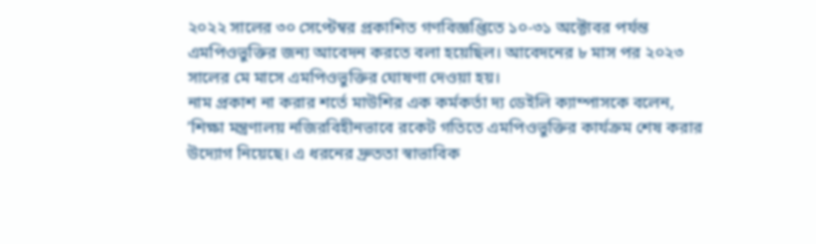২০২২ সালের ৩০ সেপ্টেম্বর প্রকাশিত গণবিজ্ঞপ্তিতে ১০-৩১ অক্টোবর পর্যন্ত এমপিওভুক্তির জন্য আবেদন করতে বলা হয়েছিল। আবেদনের ৮ মাস পর ২০২৩ সালের মে মাসে এমপিওভুক্তির ঘোষণা দেওয়া হয়।
নাম প্রকাশ না করার শর্তে মাউশির এক কর্মকর্তা দ্য ডেইলি ক্যাম্পাসকে বলেন, ‘শিক্ষা মন্ত্রণালয় নজিরবিহীনভাবে রকেট গতিতে এমপিওভুক্তির কার্যক্রম শেষ করার উদ্যোগ নিয়েছে। এ ধরনের দ্রুততা স্বাভাবিক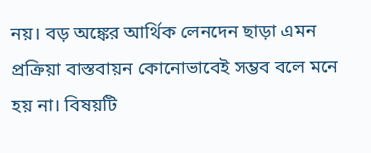নয়। বড় অঙ্কের আর্থিক লেনদেন ছাড়া এমন প্রক্রিয়া বাস্তবায়ন কোনোভাবেই সম্ভব বলে মনে হয় না। বিষয়টি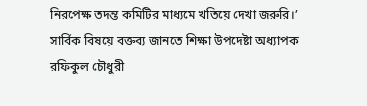নিরপেক্ষ তদন্ত কমিটির মাধ্যমে খতিয়ে দেখা জরুরি।’
সার্বিক বিষয়ে বক্তব্য জানতে শিক্ষা উপদেষ্টা অধ্যাপক রফিকুল চৌধুরী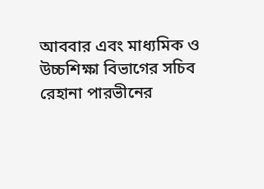আববার এবং মাধ্যমিক ও উচ্চশিক্ষা বিভাগের সচিব রেহানা পারভীনের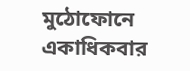মুঠোফোনে একাধিকবার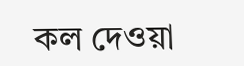কল দেওয়া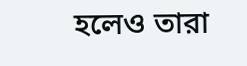হলেও তারা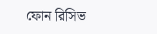ফোন রিসিভ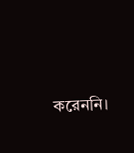করেননি।